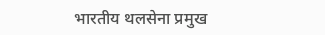भारतीय थलसेना प्रमुख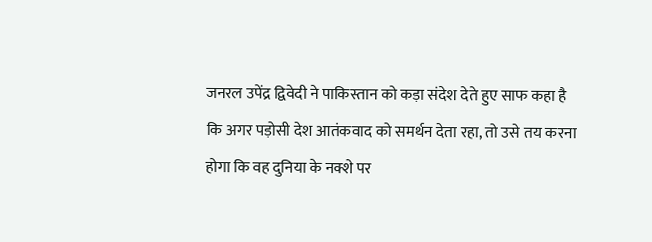जनरल उपेंद्र द्विवेदी ने पाकिस्तान को कड़ा संदेश देते हुए साफ कहा है कि अगर पड़ोसी देश आतंकवाद को समर्थन देता रहा, तो उसे तय करना होगा कि वह दुनिया के नक्शे पर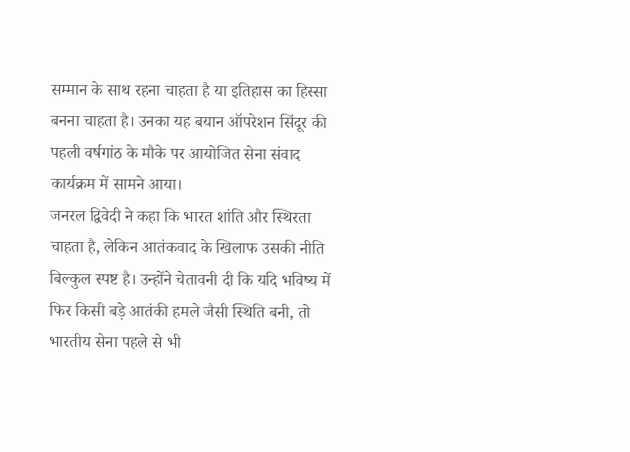सम्मान के साथ रहना चाहता है या इतिहास का हिस्सा बनना चाहता है। उनका यह बयान ऑपरेशन सिंदूर की पहली वर्षगांठ के मौके पर आयोजित सेना संवाद कार्यक्रम में सामने आया।
जनरल द्विवेदी ने कहा कि भारत शांति और स्थिरता चाहता है, लेकिन आतंकवाद के खिलाफ उसकी नीति बिल्कुल स्पष्ट है। उन्होंने चेतावनी दी कि यदि भविष्य में फिर किसी बड़े आतंकी हमले जैसी स्थिति बनी, तो भारतीय सेना पहले से भी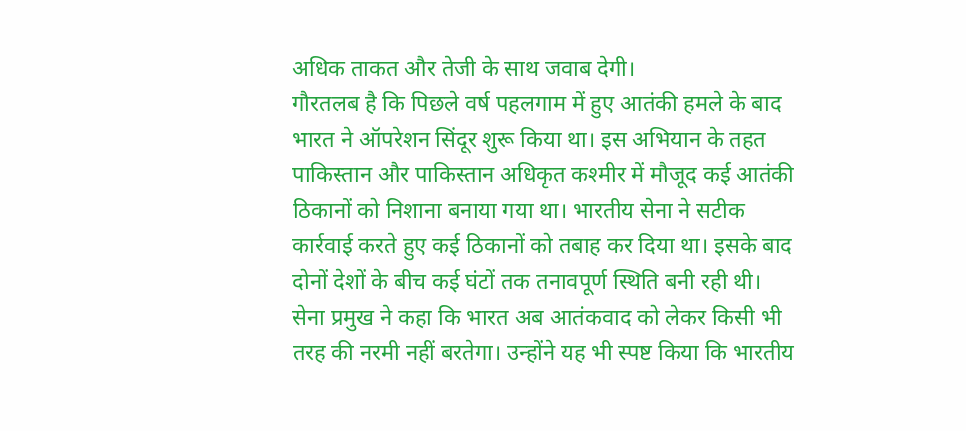अधिक ताकत और तेजी के साथ जवाब देगी।
गौरतलब है कि पिछले वर्ष पहलगाम में हुए आतंकी हमले के बाद भारत ने ऑपरेशन सिंदूर शुरू किया था। इस अभियान के तहत पाकिस्तान और पाकिस्तान अधिकृत कश्मीर में मौजूद कई आतंकी ठिकानों को निशाना बनाया गया था। भारतीय सेना ने सटीक कार्रवाई करते हुए कई ठिकानों को तबाह कर दिया था। इसके बाद दोनों देशों के बीच कई घंटों तक तनावपूर्ण स्थिति बनी रही थी।
सेना प्रमुख ने कहा कि भारत अब आतंकवाद को लेकर किसी भी तरह की नरमी नहीं बरतेगा। उन्होंने यह भी स्पष्ट किया कि भारतीय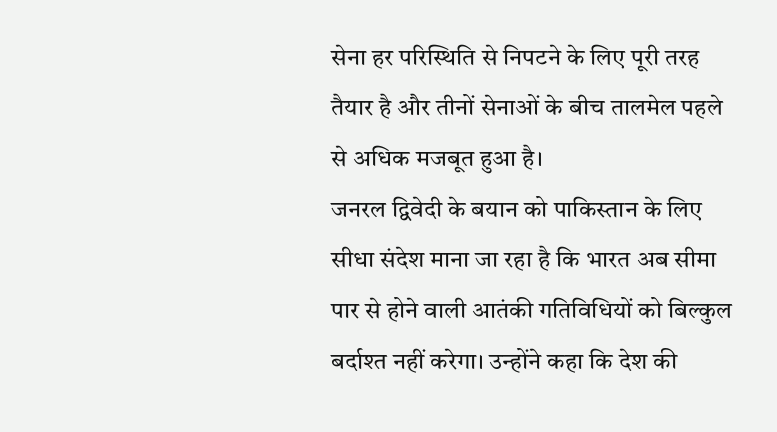सेना हर परिस्थिति से निपटने के लिए पूरी तरह तैयार है और तीनों सेनाओं के बीच तालमेल पहले से अधिक मजबूत हुआ है।
जनरल द्विवेदी के बयान को पाकिस्तान के लिए सीधा संदेश माना जा रहा है कि भारत अब सीमा पार से होने वाली आतंकी गतिविधियों को बिल्कुल बर्दाश्त नहीं करेगा। उन्होंने कहा कि देश की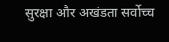सुरक्षा और अखंडता सर्वोच्च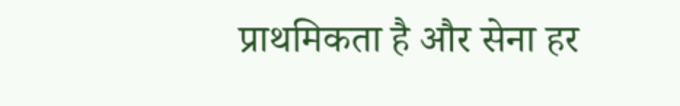प्राथमिकता है और सेना हर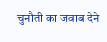चुनौती का जवाब देने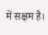में सक्षम है।